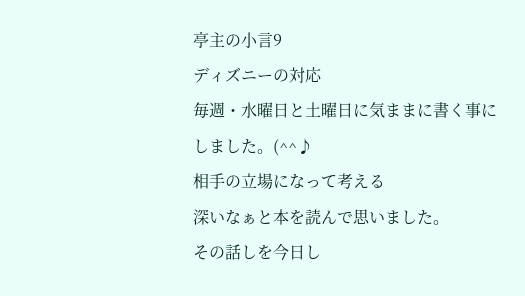亭主の小言9
ディズニーの対応
毎週・水曜日と土曜日に気ままに書く事にしました。(^^♪
相手の立場になって考える
深いなぁと本を読んで思いました。
その話しを今日し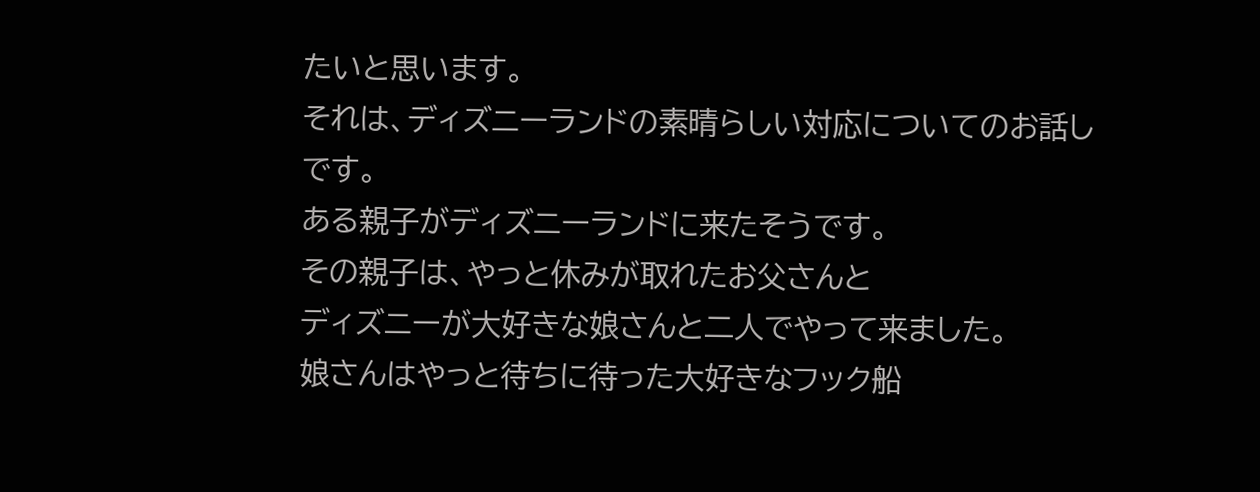たいと思います。
それは、ディズニーランドの素晴らしい対応についてのお話しです。
ある親子がディズニーランドに来たそうです。
その親子は、やっと休みが取れたお父さんと
ディズニーが大好きな娘さんと二人でやって来ました。
娘さんはやっと待ちに待った大好きなフック船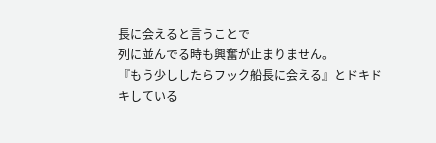長に会えると言うことで
列に並んでる時も興奮が止まりません。
『もう少ししたらフック船長に会える』とドキドキしている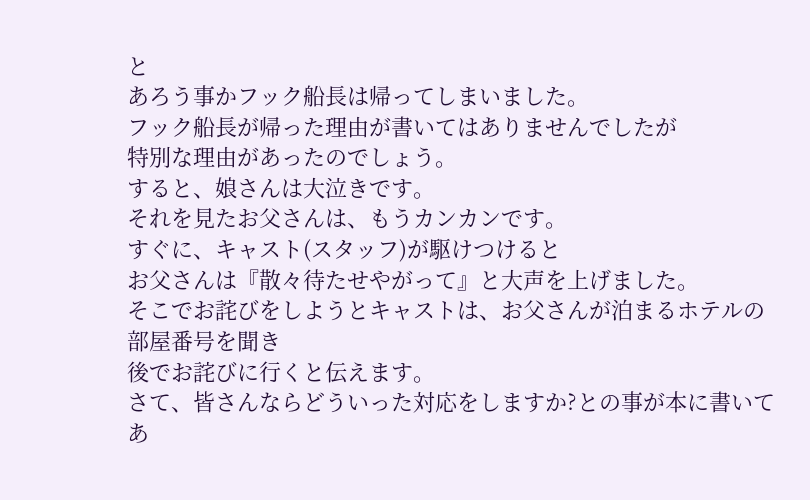と
あろう事かフック船長は帰ってしまいました。
フック船長が帰った理由が書いてはありませんでしたが
特別な理由があったのでしょう。
すると、娘さんは大泣きです。
それを見たお父さんは、もうカンカンです。
すぐに、キャスト(スタッフ)が駆けつけると
お父さんは『散々待たせやがって』と大声を上げました。
そこでお詫びをしようとキャストは、お父さんが泊まるホテルの部屋番号を聞き
後でお詫びに行くと伝えます。
さて、皆さんならどういった対応をしますか?との事が本に書いてあ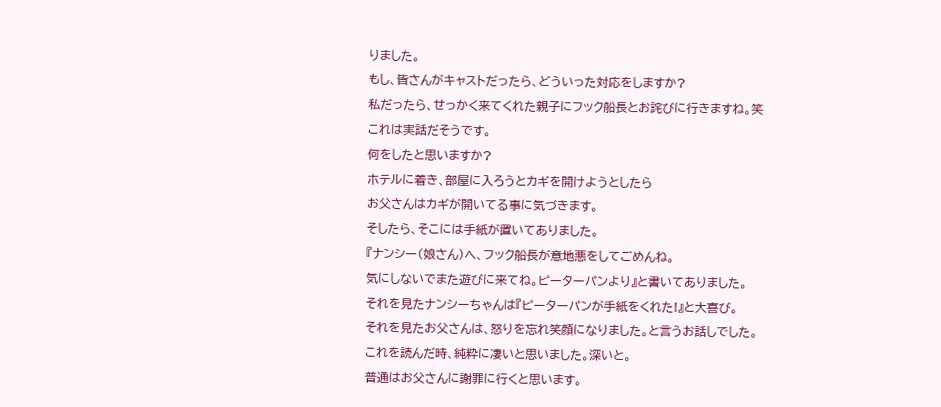りました。
もし、皆さんがキャストだったら、どういった対応をしますか?
私だったら、せっかく来てくれた親子にフック船長とお詫びに行きますね。笑
これは実話だそうです。
何をしたと思いますか?
ホテルに着き、部屋に入ろうとカギを開けようとしたら
お父さんはカギが開いてる事に気づきます。
そしたら、そこには手紙が置いてありました。
『ナンシー(娘さん)へ、フック船長が意地悪をしてごめんね。
気にしないでまた遊びに来てね。ピーターパンより』と書いてありました。
それを見たナンシーちゃんは『ピーターパンが手紙をくれた!』と大喜び。
それを見たお父さんは、怒りを忘れ笑顔になりました。と言うお話しでした。
これを読んだ時、純粋に凄いと思いました。深いと。
普通はお父さんに謝罪に行くと思います。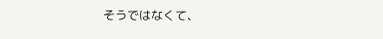そうではなくて、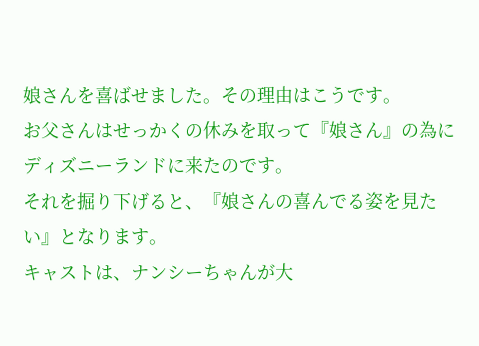娘さんを喜ばせました。その理由はこうです。
お父さんはせっかくの休みを取って『娘さん』の為にディズニーランドに来たのです。
それを掘り下げると、『娘さんの喜んでる姿を見たい』となります。
キャストは、ナンシーちゃんが大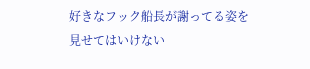好きなフック船長が謝ってる姿を見せてはいけない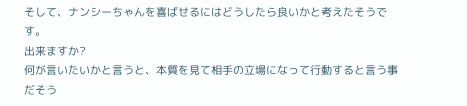そして、ナンシーちゃんを喜ばせるにはどうしたら良いかと考えたそうです。
出来ますか?
何が言いたいかと言うと、本質を見て相手の立場になって行動すると言う事だそう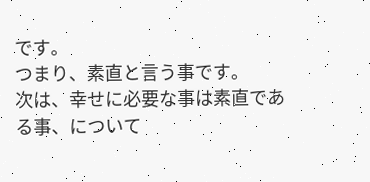です。
つまり、素直と言う事です。
次は、幸せに必要な事は素直である事、について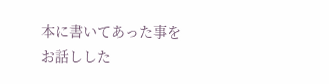本に書いてあった事を
お話しした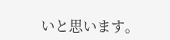いと思います。